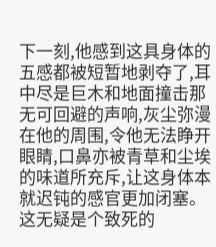下一刻,他感到这具身体的五感都被短暂地剥夺了,耳中尽是巨木和地面撞击那无可回避的声响,灰尘弥漫在他的周围,令他无法睁开眼睛,口鼻亦被青草和尘埃的味道所充斥,让这身体本就迟钝的感官更加闭塞。
这无疑是个致死的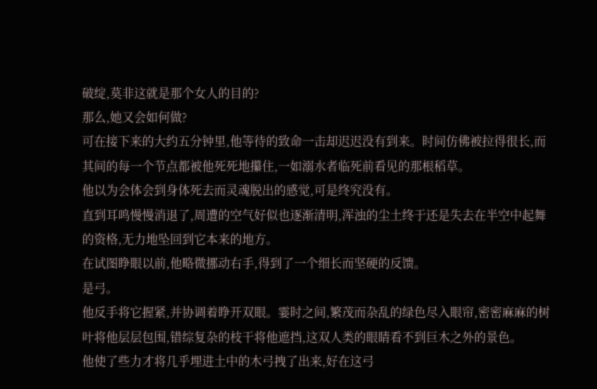破绽,莫非这就是那个女人的目的?
那么,她又会如何做?
可在接下来的大约五分钟里,他等待的致命一击却迟迟没有到来。时间仿佛被拉得很长,而其间的每一个节点都被他死死地攥住,一如溺水者临死前看见的那根稻草。
他以为会体会到身体死去而灵魂脱出的感觉,可是终究没有。
直到耳鸣慢慢消退了,周遭的空气好似也逐渐清明,浑浊的尘土终于还是失去在半空中起舞的资格,无力地坠回到它本来的地方。
在试图睁眼以前,他略微挪动右手,得到了一个细长而坚硬的反馈。
是弓。
他反手将它握紧,并协调着睁开双眼。霎时之间,繁茂而杂乱的绿色尽入眼帘,密密麻麻的树叶将他层层包围,错综复杂的枝干将他遮挡,这双人类的眼睛看不到巨木之外的景色。
他使了些力才将几乎埋进土中的木弓拽了出来,好在这弓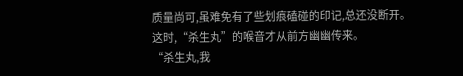质量尚可,虽难免有了些划痕磕碰的印记,总还没断开。
这时,“杀生丸”的喉音才从前方幽幽传来。
“杀生丸,我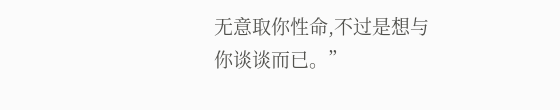无意取你性命,不过是想与你谈谈而已。”